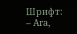Шрифт:
– Ага,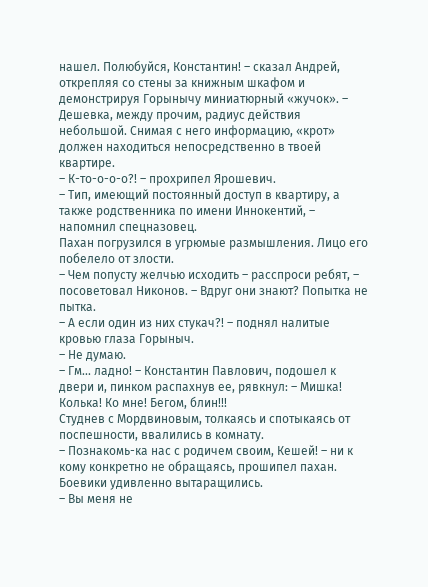нашел. Полюбуйся, Константин! – сказал Андрей, открепляя со стены за книжным шкафом и демонстрируя Горынычу миниатюрный «жучок». – Дешевка, между прочим, радиус действия небольшой. Снимая с него информацию, «крот» должен находиться непосредственно в твоей квартире.
– К-то-о-о-о?! – прохрипел Ярошевич.
– Тип, имеющий постоянный доступ в квартиру, а также родственника по имени Иннокентий, – напомнил спецназовец.
Пахан погрузился в угрюмые paзмышлeния. Лицo его побелело от злости.
– Чем попусту желчью исходить – расспроси ребят, – посоветовал Никонов. – Вдруг они знают? Попытка не пытка.
– А если один из них стукач?! – поднял налитые кровью глаза Горыныч.
– Не думаю.
– Гм... ладно! – Константин Павлович, подошел к двери и, пинком распахнув ее, рявкнул: – Мишка! Колька! Ко мне! Бегом, блин!!!
Студнев с Мордвиновым, толкаясь и спотыкаясь от поспешности, ввалились в комнату.
– Познакомь-ка нас с родичем своим, Кешей! – ни к кому конкретно не обращаясь, прошипел пахан.
Боевики удивленно вытаращились.
– Вы меня не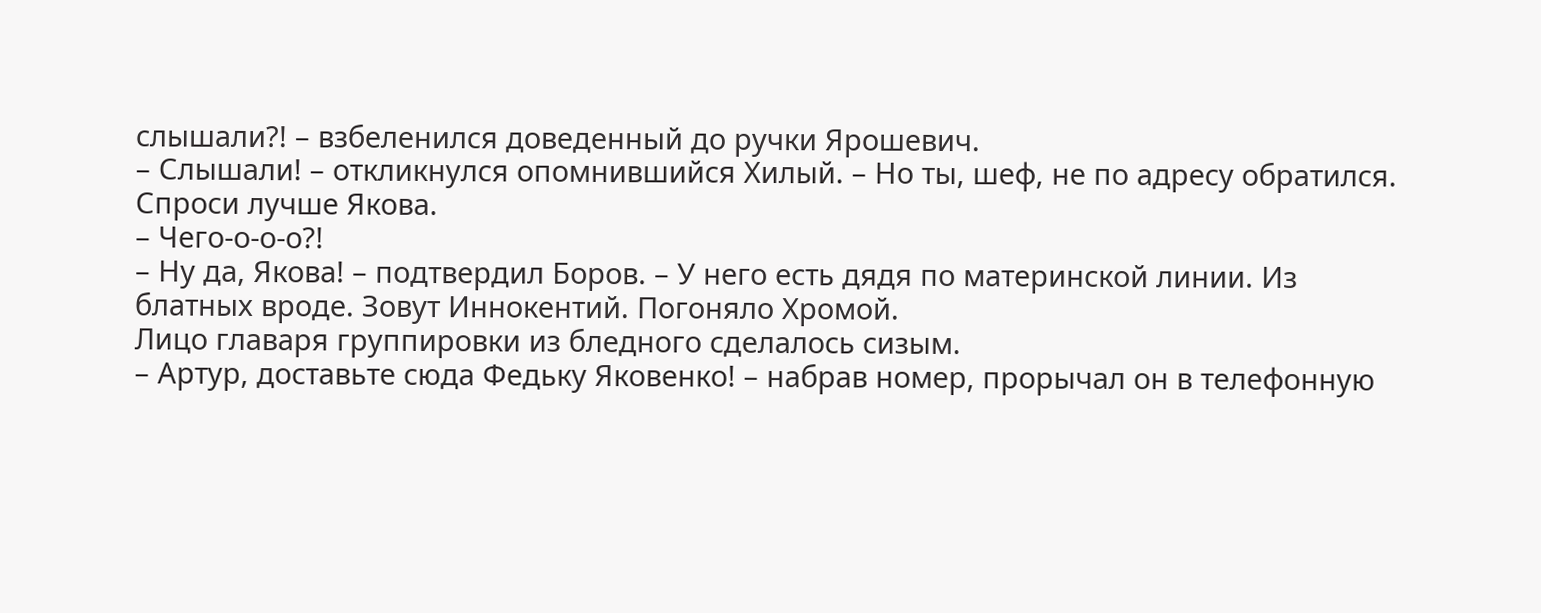слышали?! – взбеленился доведенный до ручки Ярошевич.
– Слышали! – откликнулся опомнившийся Хилый. – Но ты, шеф, не по адресу обратился. Спроси лучше Якова.
– Чего-о-о-о?!
– Ну да, Якова! – подтвердил Боров. – У него есть дядя по материнской линии. Из блатных вроде. Зовут Иннокентий. Погоняло Хромой.
Лицо главаря группировки из бледного сделалось сизым.
– Артур, доставьте сюда Федьку Яковенко! – набрав номер, прорычал он в телефонную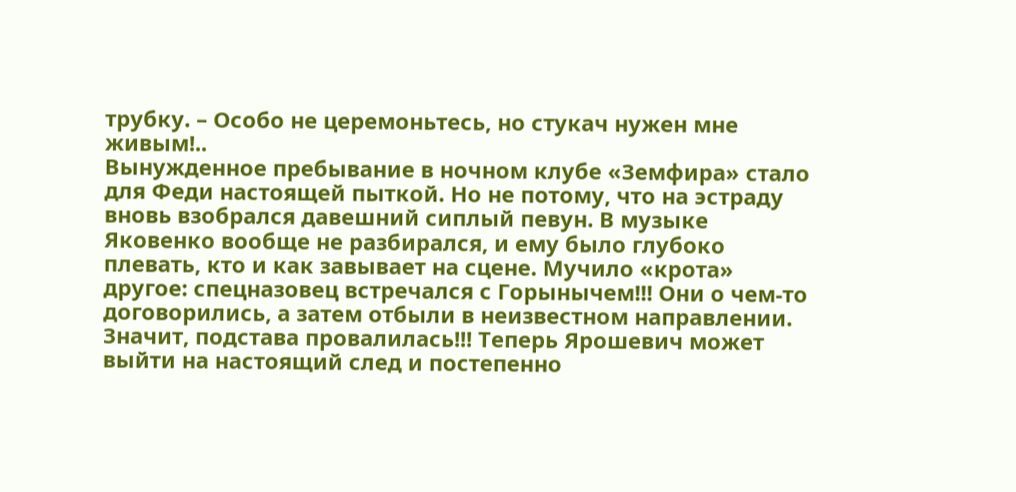трубку. – Особо не церемоньтесь, но стукач нужен мне живым!..
Вынужденное пребывание в ночном клубе «Земфира» стало для Феди настоящей пыткой. Но не потому, что на эстраду вновь взобрался давешний сиплый певун. В музыке Яковенко вообще не разбирался, и ему было глубоко плевать, кто и как завывает на сцене. Мучило «крота» другое: спецназовец встречался с Горынычем!!! Они о чем-то договорились, а затем отбыли в неизвестном направлении. Значит, подстава провалилась!!! Теперь Ярошевич может выйти на настоящий след и постепенно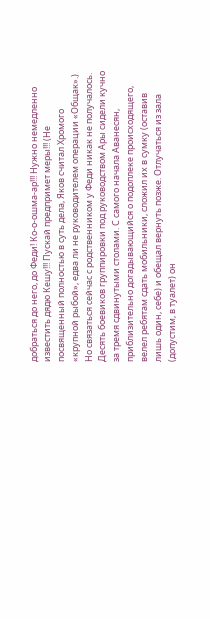добраться до него, до Феди! Ко-о-ошма-ар!!! Нужно немедленно известить дядю Кешу!!! Пускай предпримет меры!!! (Не посвященный полностью в суть дела, Яков считал Хромого «крупной рыбой», едва ли не руководителем операции «Общак».) Но связаться сейчас с родственником у Феди никак не получалось. Десять боевиков группировки под руководством Ары сидели кучно за тремя сдвинутыми столами. С самого начала Аванесян, приблизительно догадывающийся о подоплеке происходящего, велел ребятам сдать мобильники, сложил их в сумку (оставив лишь один, себе) и обещал вернуть позже. Отлучаться из зала (допустим, в туалет) он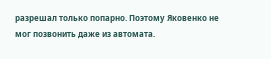разрешал только попарно. Поэтому Яковенко не мог позвонить даже из автомата.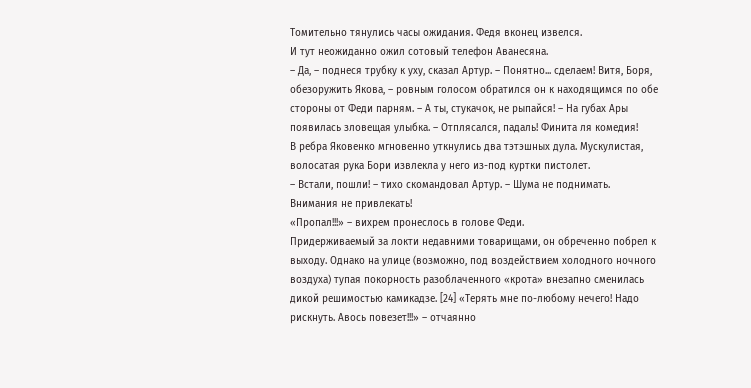Томительно тянулись часы ожидания. Федя вконец извелся.
И тут неожиданно ожил сотовый телефон Аванесяна.
– Да, – поднеся трубку к уху, сказал Артур. – Понятно... сделаем! Витя, Боря, обезоружить Якова, – ровным голосом обратился он к находящимся по обе стороны от Феди парням. – А ты, стукачок, не рыпайся! – На губах Ары появилась зловещая улыбка. – Отплясался, падаль! Финита ля комедия!
В ребра Яковенко мгновенно уткнулись два тэтэшных дула. Мускулистая, волосатая рука Бори извлекла у него из-под куртки пистолет.
– Встали, пошли! – тихо скомандовал Артур. – Шума не поднимать. Внимания не привлекать!
«Пропал!!!» – вихрем пронеслось в голове Феди.
Придерживаемый за локти недавними товарищами, он обреченно побрел к выходу. Однако на улице (возможно, под воздействием холодного ночного воздуха) тупая покорность разоблаченного «крота» внезапно сменилась дикой решимостью камикадзе. [24] «Терять мне по-любому нечего! Надо рискнуть. Авось повезет!!!» – отчаянно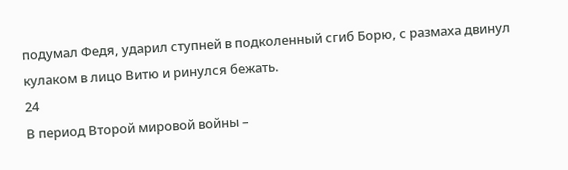подумал Федя, ударил ступней в подколенный сгиб Борю, с размаха двинул кулаком в лицо Витю и ринулся бежать.
24
В период Второй мировой войны –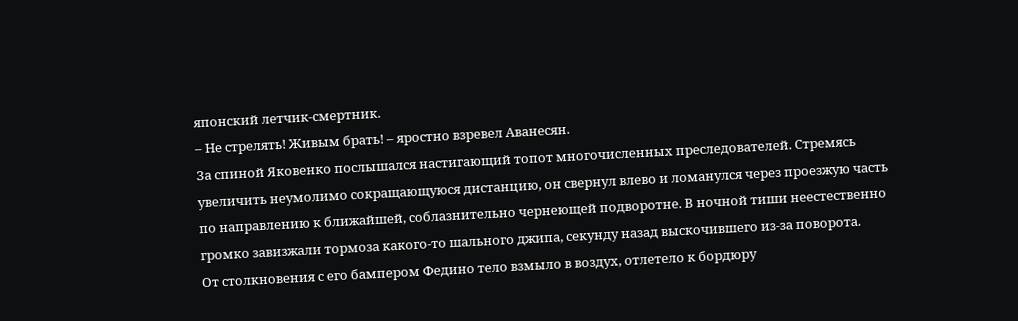японский летчик-смертник.
– Не стрелять! Живым брать! – яростно взревел Аванесян.
За спиной Яковенко послышался настигающий топот многочисленных преследователей. Стремясь увеличить неумолимо сокращающуюся дистанцию, он свернул влево и ломанулся через проезжую часть по направлению к ближайшей, соблазнительно чернеющей подворотне. В ночной тиши неестественно громко завизжали тормоза какого-то шального джипа, секунду назад выскочившего из-за поворота.
От столкновения с его бампером Федино тело взмыло в воздух, отлетело к бордюру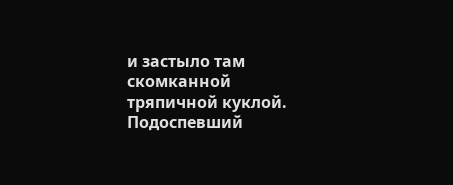и застыло там скомканной тряпичной куклой. Подоспевший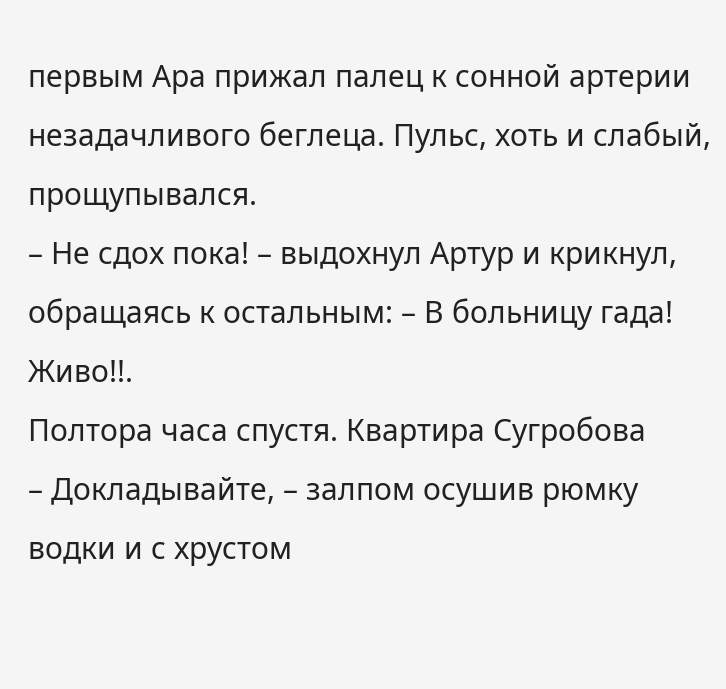первым Ара прижал палец к сонной артерии незадачливого беглеца. Пульс, хоть и слабый, прощупывался.
– Не сдох пока! – выдохнул Артур и крикнул, обращаясь к остальным: – В больницу гада! Живо!!.
Полтора часа спустя. Квартира Сугробова
– Докладывайте, – залпом осушив рюмку водки и с хрустом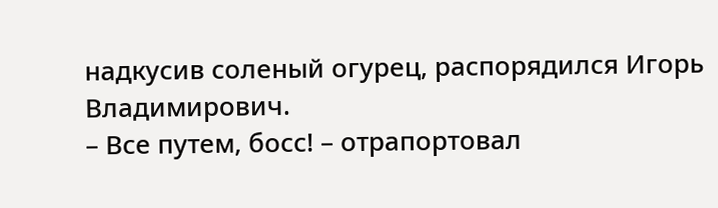надкусив соленый огурец, распорядился Игорь Владимирович.
– Все путем, босс! – отрапортовал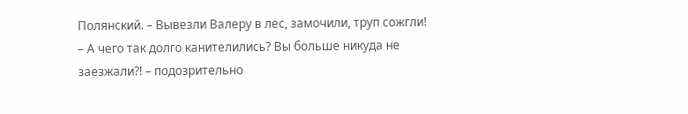Полянский. – Вывезли Валеру в лес, замочили, труп сожгли!
– А чего так долго канителились? Вы больше никуда не заезжали?! – подозрительно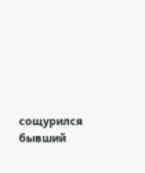сощурился бывший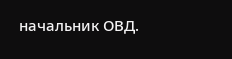начальник ОВД.